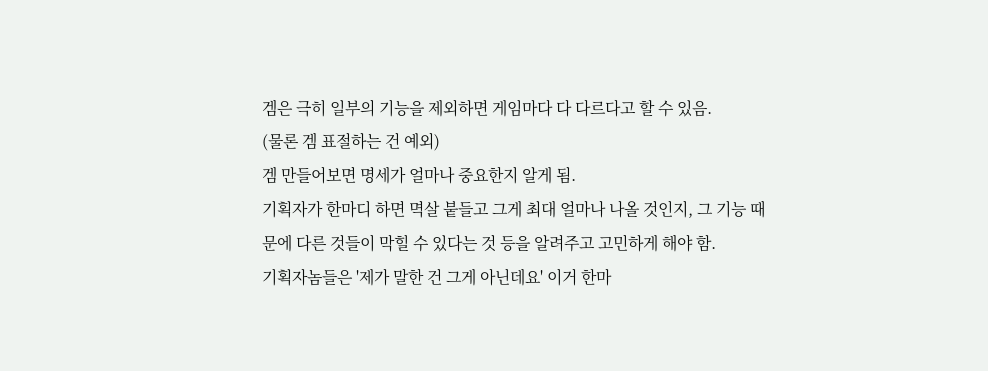겜은 극히 일부의 기능을 제외하면 게임마다 다 다르다고 할 수 있음.
(물론 겜 표절하는 건 예외)
겜 만들어보면 명세가 얼마나 중요한지 알게 됨.
기획자가 한마디 하면 멱살 붙들고 그게 최대 얼마나 나올 것인지, 그 기능 때문에 다른 것들이 막힐 수 있다는 것 등을 알려주고 고민하게 해야 함.
기획자놈들은 '제가 말한 건 그게 아닌데요' 이거 한마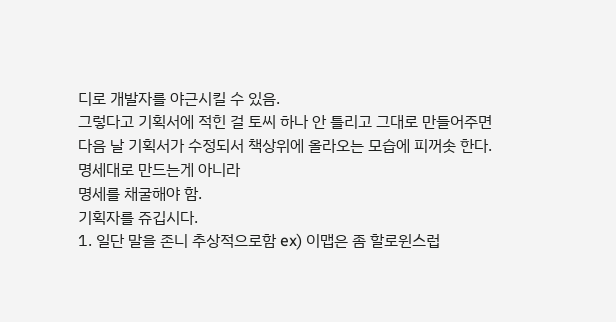디로 개발자를 야근시킬 수 있음.
그렇다고 기획서에 적힌 걸 토씨 하나 안 틀리고 그대로 만들어주면
다음 날 기획서가 수정되서 책상위에 올라오는 모습에 피꺼솟 한다.
명세대로 만드는게 아니라
명세를 채굴해야 함.
기획자를 쥬깁시다.
1. 일단 말을 존니 추상적으로함 ex) 이맵은 좀 할로윈스럽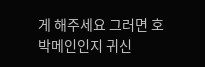게 해주세요 그러면 호박메인인지 귀신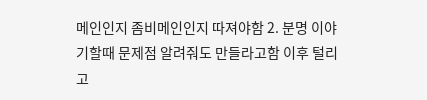메인인지 좀비메인인지 따져야함 2. 분명 이야기할때 문제점 알려줘도 만들라고함 이후 털리고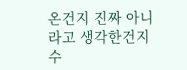온건지 진짜 아니라고 생각한건지 수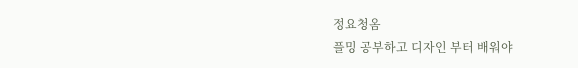정요청옴
플밍 공부하고 디자인 부터 배워야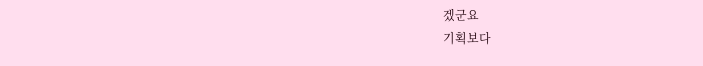겠군요
기획보다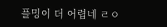플밍이 더 어렵네 ㄹㅇ